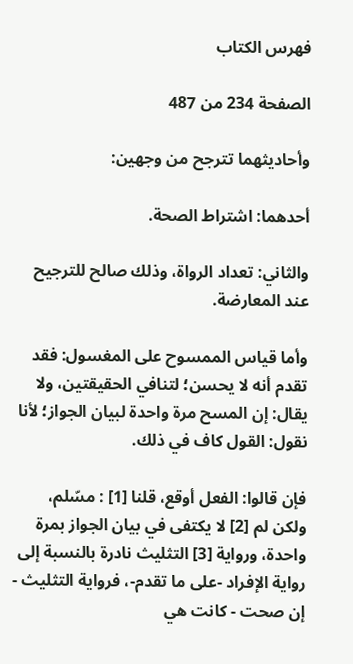فهرس الكتاب

الصفحة 234 من 487

وأحاديثهما تترجح من وجهين:

أحدهما: اشتراط الصحة.

والثاني: تعداد الرواة، وذلك صالح للترجيح عند المعارضة.

وأما قياس الممسوح على المغسول: فقد تقدم أنه لا يحسن؛ لتنافي الحقيقتين، ولا يقال: إن المسح مرة واحدة لبيان الجواز؛ لأنا نقول: القول كاف في ذلك.

فإن قالوا: الفعل أوقع، قلنا [1] : مسّلم، ولكن لم [2] لا يكتفى في بيان الجواز بمرة واحدة، ورواية [3] التثليث نادرة بالنسبة إلى رواية الإفراد -على ما تقدم-، فرواية التثليث - إن صحت - كانت هي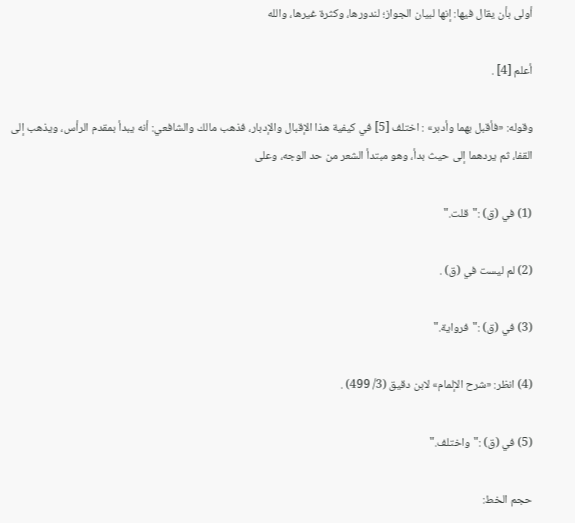أولى بأن يقال فيها: إنها لبيان الجواز؛ لندورها، وكثرة غيرها، والله

أعلم [4] .

وقوله: «فأقبل بهما وأدبر» : اختلف [5] في كيفية هذا الإقبال والإدبار، فذهب مالك والشافعي: أنه يبدأ بمقدم الرأس، ويذهب إلى القفا، ثم يردهما إلى حيث بدأ، وهو مبتدأ الشعر من حد الوجه، وعلى

(1) في (ق) :"قلت."

(2) لم ليست في (ق) .

(3) في (ق) :"فرواية."

(4) انظر: «شرح الإلمام» لابن دقيق (3/ 499) .

(5) في (ق) :"واختلف."

حجم الخط: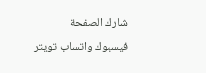شارك الصفحة
فيسبوك واتساب تويتر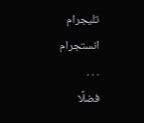تليجرام انستجرام
. . .
فضلًا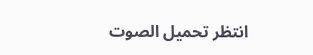انتظر تحميل الصوت